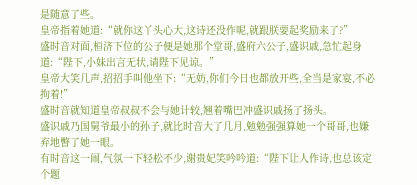是随意了些。
皇帝指着她道:“就你这丫头心大,这诗还没作呢,就跟朕要起奖励来了?”
盛时音对面,桓济下位的公子便是她那个堂哥,盛府六公子,盛识戚,急忙起身道:“陛下,小妹出言无状,请陛下见谅。”
皇帝大笑几声,招招手叫他坐下:“无妨,你们今日也都放开些,全当是家宴,不必拘着!”
盛时音就知道皇帝叔叔不会与她计较,翘着嘴巴冲盛识戚扬了扬头。
盛识戚乃国舅爷最小的孙子,就比时音大了几月,勉勉强强算她一个哥哥,也嫌弃地瞥了她一眼。
有时音这一闹,气氛一下轻松不少,谢贵妃笑吟吟道:“陛下让人作诗,也总该定个题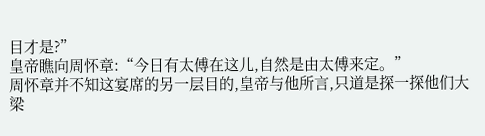目才是?”
皇帝瞧向周怀章:“今日有太傅在这儿,自然是由太傅来定。”
周怀章并不知这宴席的另一层目的,皇帝与他所言,只道是探一探他们大梁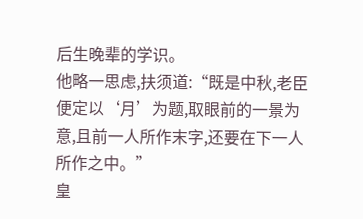后生晚辈的学识。
他略一思虑,扶须道:“既是中秋,老臣便定以‘月’为题,取眼前的一景为意,且前一人所作末字,还要在下一人所作之中。”
皇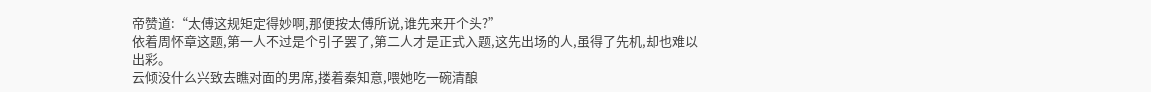帝赞道:“太傅这规矩定得妙啊,那便按太傅所说,谁先来开个头?”
依着周怀章这题,第一人不过是个引子罢了,第二人才是正式入题,这先出场的人,虽得了先机,却也难以出彩。
云倾没什么兴致去瞧对面的男席,搂着秦知意,喂她吃一碗清酿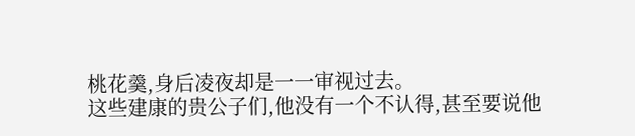桃花羹,身后凌夜却是一一审视过去。
这些建康的贵公子们,他没有一个不认得,甚至要说他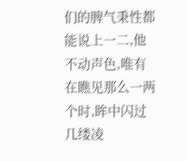们的脾气秉性都能说上一二,他不动声色,唯有在瞧见那么一两个时,眸中闪过几缕凌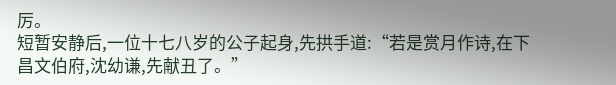厉。
短暂安静后,一位十七八岁的公子起身,先拱手道:“若是赏月作诗,在下昌文伯府,沈幼谦,先献丑了。”